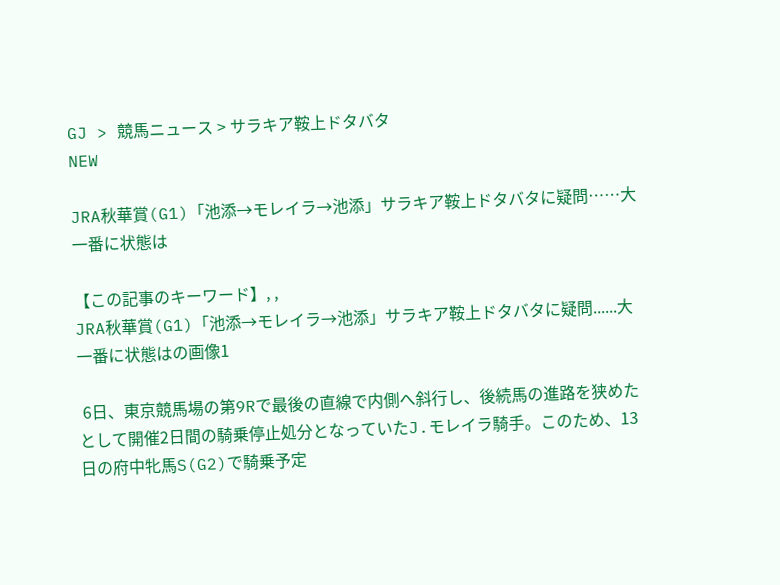GJ > 競馬ニュース > サラキア鞍上ドタバタ
NEW

JRA秋華賞(G1)「池添→モレイラ→池添」サラキア鞍上ドタバタに疑問……大一番に状態は

【この記事のキーワード】, ,
JRA秋華賞(G1)「池添→モレイラ→池添」サラキア鞍上ドタバタに疑問......大一番に状態はの画像1

 6日、東京競馬場の第9Rで最後の直線で内側へ斜行し、後続馬の進路を狭めたとして開催2日間の騎乗停止処分となっていたJ.モレイラ騎手。このため、13日の府中牝馬S(G2)で騎乗予定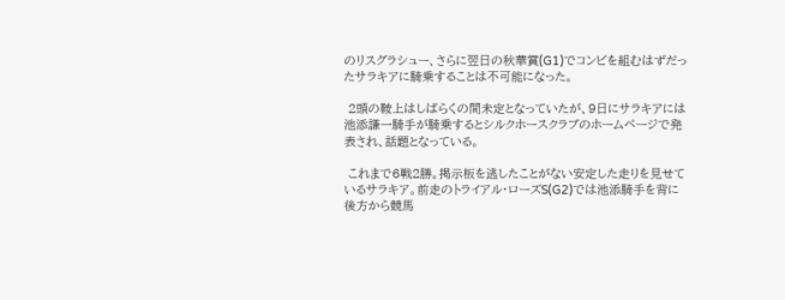のリスグラシュー、さらに翌日の秋華賞(G1)でコンビを組むはずだったサラキアに騎乗することは不可能になった。

 2頭の鞍上はしばらくの間未定となっていたが、9日にサラキアには池添謙一騎手が騎乗するとシルクホースクラブのホームページで発表され、話題となっている。

 これまで6戦2勝。掲示板を逃したことがない安定した走りを見せているサラキア。前走のトライアル・ローズS(G2)では池添騎手を背に後方から競馬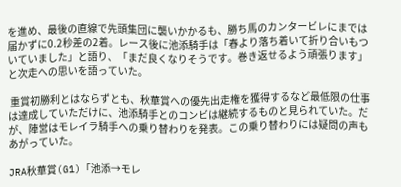を進め、最後の直線で先頭集団に襲いかかるも、勝ち馬のカンタービレにまでは届かずに0.2秒差の2着。レース後に池添騎手は「春より落ち着いて折り合いもついていました」と語り、「まだ良くなりそうです。巻き返せるよう頑張ります」と次走への思いを語っていた。

 重賞初勝利とはならずとも、秋華賞への優先出走権を獲得するなど最低限の仕事は達成していただけに、池添騎手とのコンビは継続するものと見られていた。だが、陣営はモレイラ騎手への乗り替わりを発表。この乗り替わりには疑問の声もあがっていた。

JRA秋華賞(G1)「池添→モレ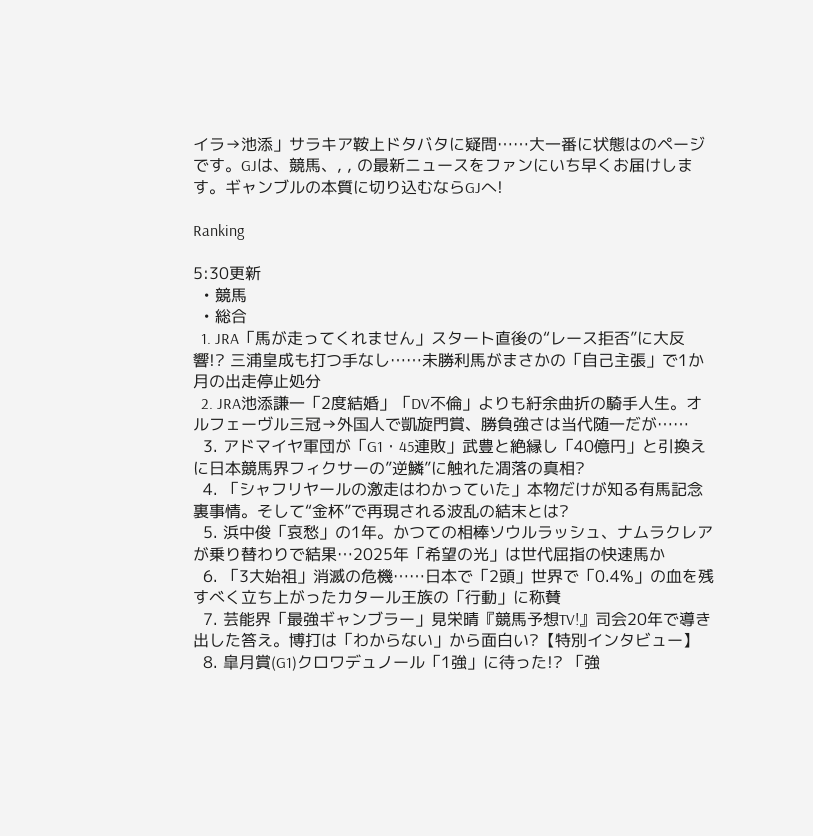イラ→池添」サラキア鞍上ドタバタに疑問……大一番に状態はのページです。GJは、競馬、, , の最新ニュースをファンにいち早くお届けします。ギャンブルの本質に切り込むならGJへ!

Ranking

5:30更新
  • 競馬
  • 総合
  1. JRA「馬が走ってくれません」スタート直後の“レース拒否”に大反響!? 三浦皇成も打つ手なし……未勝利馬がまさかの「自己主張」で1か月の出走停止処分
  2. JRA池添謙一「2度結婚」「DV不倫」よりも紆余曲折の騎手人生。オルフェーヴル三冠→外国人で凱旋門賞、勝負強さは当代随一だが……
  3. アドマイヤ軍団が「G1・45連敗」武豊と絶縁し「40億円」と引換えに日本競馬界フィクサーの”逆鱗”に触れた凋落の真相?
  4. 「シャフリヤールの激走はわかっていた」本物だけが知る有馬記念裏事情。そして“金杯”で再現される波乱の結末とは?
  5. 浜中俊「哀愁」の1年。かつての相棒ソウルラッシュ、ナムラクレアが乗り替わりで結果…2025年「希望の光」は世代屈指の快速馬か
  6. 「3大始祖」消滅の危機……日本で「2頭」世界で「0.4%」の血を残すべく立ち上がったカタール王族の「行動」に称賛
  7. 芸能界「最強ギャンブラー」見栄晴『競馬予想TV!』司会20年で導き出した答え。博打は「わからない」から面白い?【特別インタビュー】
  8. 皐月賞(G1)クロワデュノール「1強」に待った!? 「強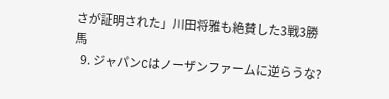さが証明された」川田将雅も絶賛した3戦3勝馬
  9. ジャパンCはノーザンファームに逆らうな?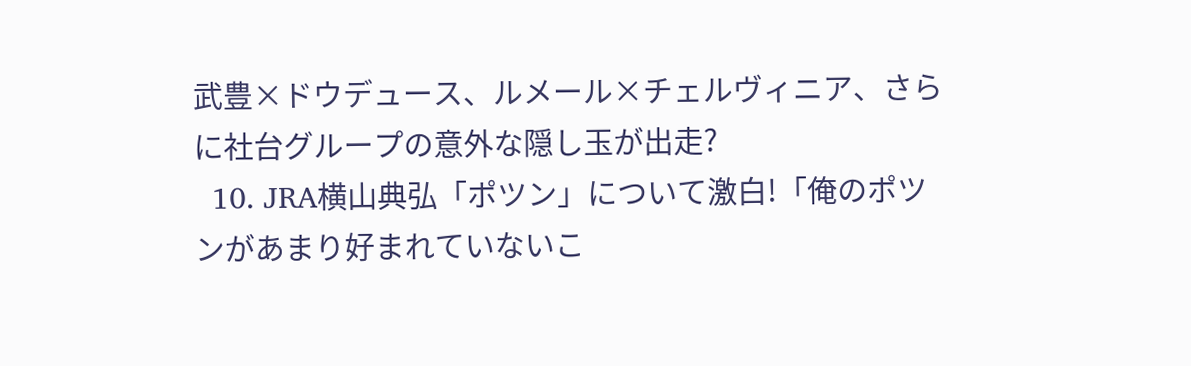武豊×ドウデュース、ルメール×チェルヴィニア、さらに社台グループの意外な隠し玉が出走?
  10. JRA横山典弘「ポツン」について激白!「俺のポツンがあまり好まれていないこ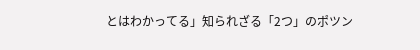とはわかってる」知られざる「2つ」のポツン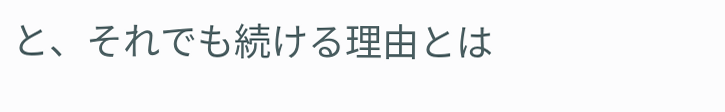と、それでも続ける理由とは